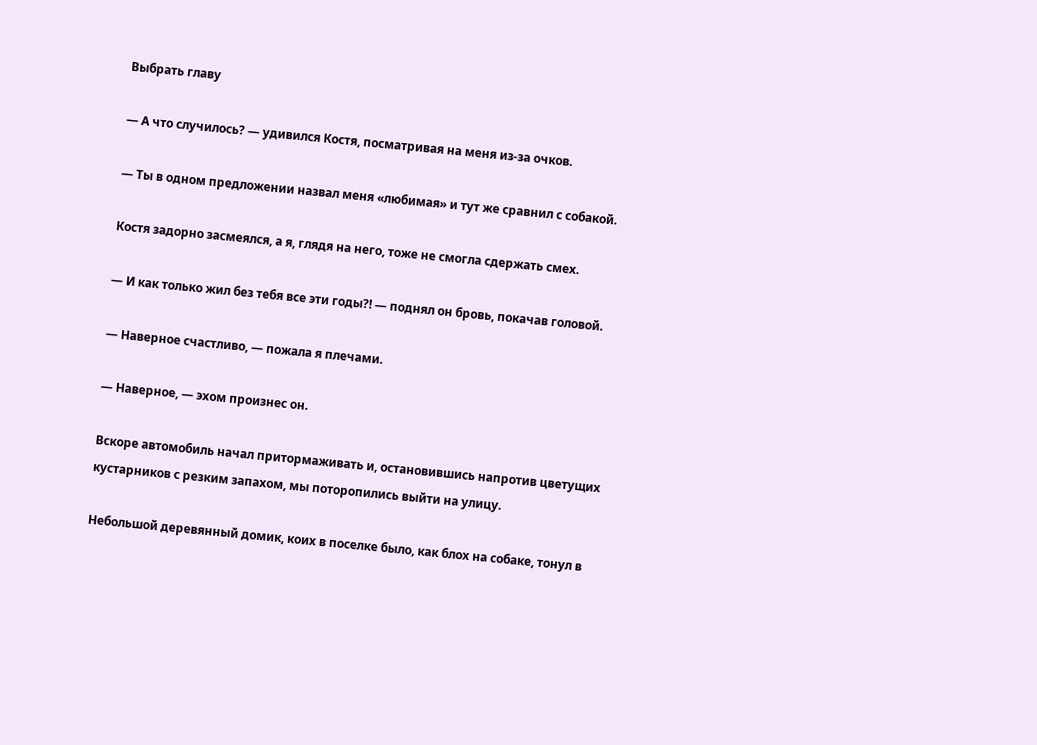Выбрать главу

— А что случилось? — удивился Костя, посматривая на меня из-за очков.

— Ты в одном предложении назвал меня «любимая» и тут же сравнил с собакой.

Костя задорно засмеялся, а я, глядя на него, тоже не смогла сдержать смех.

— И как только жил без тебя все эти годы?! — поднял он бровь, покачав головой.

— Наверное счастливо, — пожала я плечами.

— Наверное, — эхом произнес он.

Вскоре автомобиль начал притормаживать и, остановившись напротив цветущих кустарников с резким запахом, мы поторопились выйти на улицу.

Небольшой деревянный домик, коих в поселке было, как блох на собаке, тонул в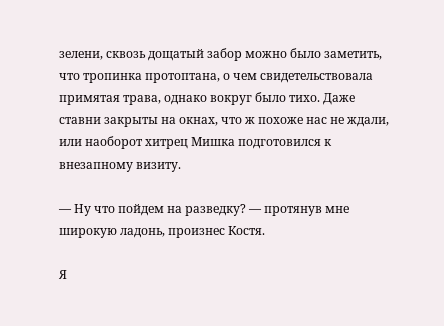зелени, сквозь дощатый забор можно было заметить, что тропинка протоптана, о чем свидетельствовала примятая трава, однако вокруг было тихо. Даже ставни закрыты на окнах, что ж похоже нас не ждали, или наоборот хитрец Мишка подготовился к внезапному визиту.

— Ну что пойдем на разведку? — протянув мне широкую ладонь, произнес Костя.

Я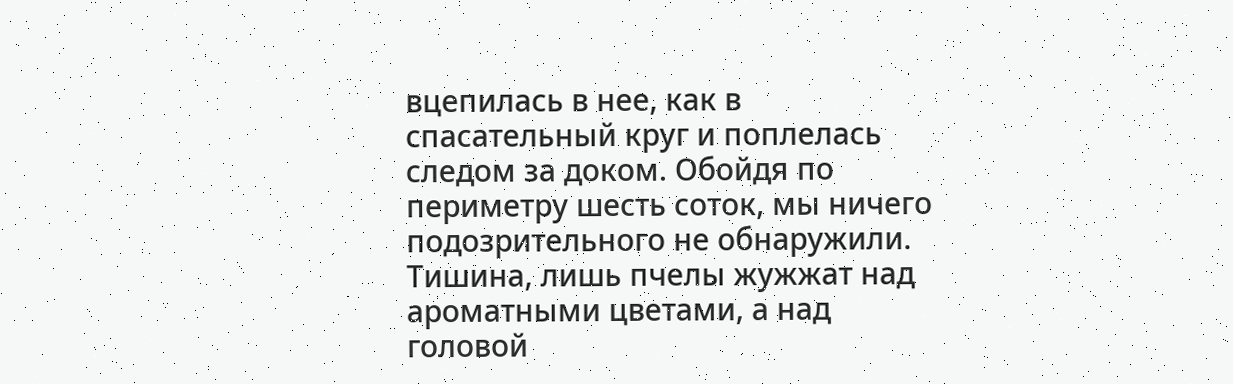вцепилась в нее, как в спасательный круг и поплелась следом за доком. Обойдя по периметру шесть соток, мы ничего подозрительного не обнаружили. Тишина, лишь пчелы жужжат над ароматными цветами, а над головой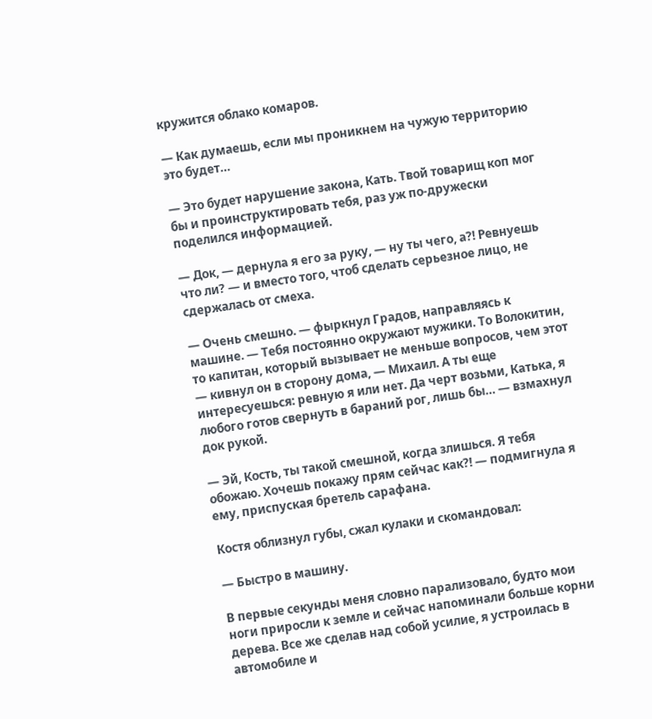кружится облако комаров.

— Как думаешь, если мы проникнем на чужую территорию это будет…

— Это будет нарушение закона, Кать. Твой товарищ коп мог бы и проинструктировать тебя, раз уж по-дружески поделился информацией.

— Док, — дернула я его за руку, — ну ты чего, а?! Ревнуешь что ли? — и вместо того, чтоб сделать серьезное лицо, не сдержалась от смеха.

— Очень смешно. — фыркнул Градов, направляясь к машине. — Тебя постоянно окружают мужики. То Волокитин, то капитан, который вызывает не меньше вопросов, чем этот — кивнул он в сторону дома, — Михаил. А ты еще интересуешься: ревную я или нет. Да черт возьми, Катька, я любого готов свернуть в бараний рог, лишь бы… — взмахнул док рукой.

— Эй, Кость, ты такой смешной, когда злишься. Я тебя обожаю. Хочешь покажу прям сейчас как?! — подмигнула я ему, приспуская бретель сарафана.

Костя облизнул губы, сжал кулаки и скомандовал:

— Быстро в машину.

В первые секунды меня словно парализовало, будто мои ноги приросли к земле и сейчас напоминали больше корни дерева. Все же сделав над собой усилие, я устроилась в автомобиле и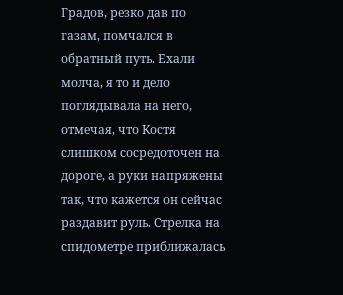Градов, резко дав по газам, помчался в обратный путь. Ехали молча, я то и дело поглядывала на него, отмечая, что Костя слишком сосредоточен на дороге, а руки напряжены так, что кажется он сейчас раздавит руль. Стрелка на спидометре приближалась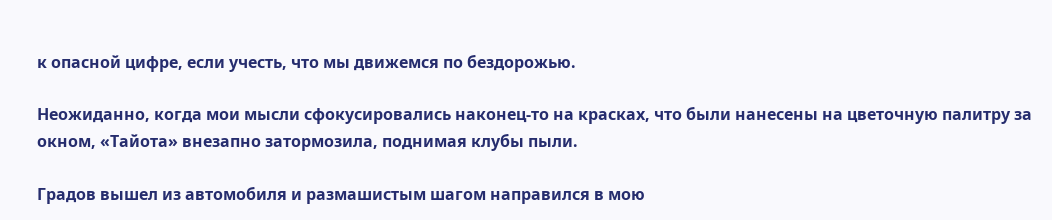к опасной цифре, если учесть, что мы движемся по бездорожью.

Неожиданно, когда мои мысли сфокусировались наконец-то на красках, что были нанесены на цветочную палитру за окном, «Тайота» внезапно затормозила, поднимая клубы пыли.

Градов вышел из автомобиля и размашистым шагом направился в мою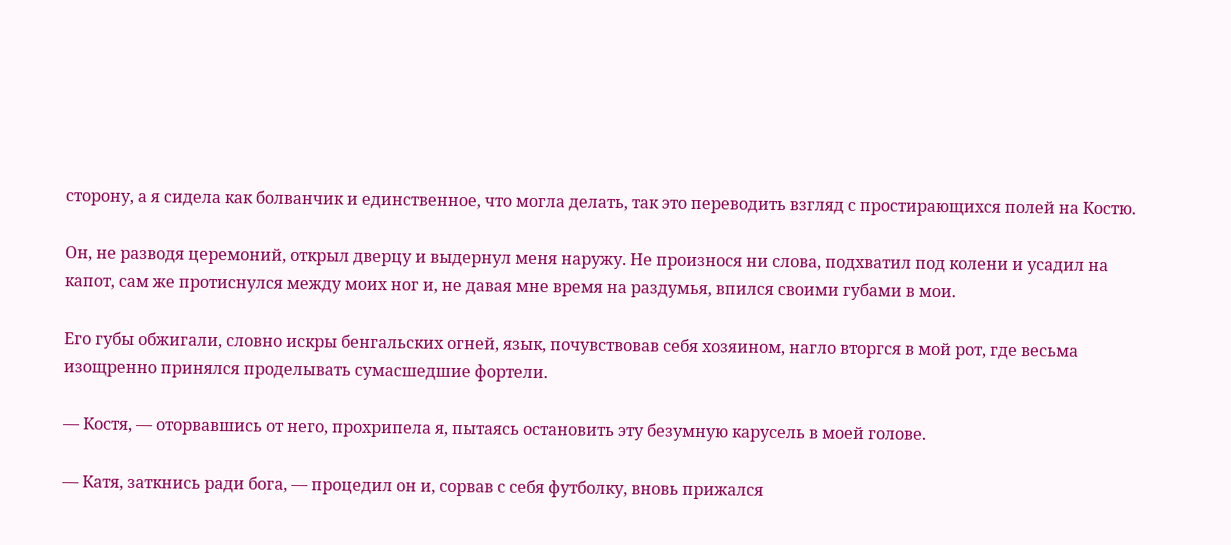сторону, а я сидела как болванчик и единственное, что могла делать, так это переводить взгляд с простирающихся полей на Костю.

Он, не разводя церемоний, открыл дверцу и выдернул меня наружу. Не произнося ни слова, подхватил под колени и усадил на капот, сам же протиснулся между моих ног и, не давая мне время на раздумья, впился своими губами в мои.

Его губы обжигали, словно искры бенгальских огней, язык, почувствовав себя хозяином, нагло вторгся в мой рот, где весьма изощренно принялся проделывать сумасшедшие фортели.

— Костя, — оторвавшись от него, прохрипела я, пытаясь остановить эту безумную карусель в моей голове.

— Катя, заткнись ради бога, — процедил он и, сорвав с себя футболку, вновь прижался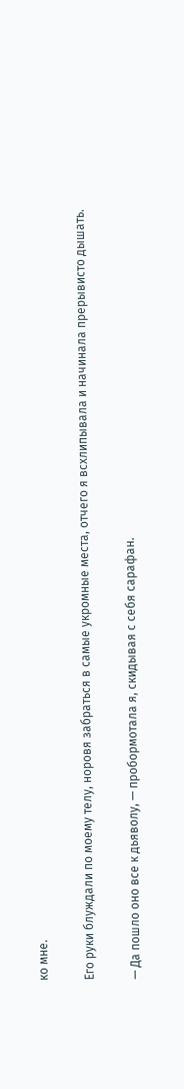ко мне.

Его руки блуждали по моему телу, норовя забраться в самые укромные места, отчего я всхлипывала и начинала прерывисто дышать.

— Да пошло оно все к дьяволу, — пробормотала я, скидывая с себя сарафан.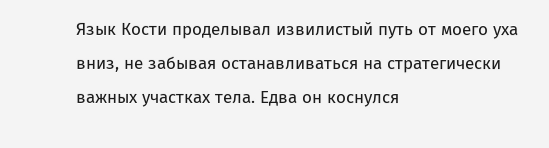Язык Кости проделывал извилистый путь от моего уха вниз, не забывая останавливаться на стратегически важных участках тела. Едва он коснулся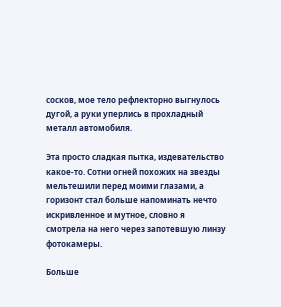сосков, мое тело рефлекторно выгнулось дугой, а руки уперлись в прохладный металл автомобиля.

Эта просто сладкая пытка, издевательство какое-то. Сотни огней похожих на звезды мельтешили перед моими глазами, а горизонт стал больше напоминать нечто искривленное и мутное, словно я смотрела на него через запотевшую линзу фотокамеры.

Больше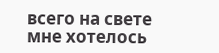всего на свете мне хотелось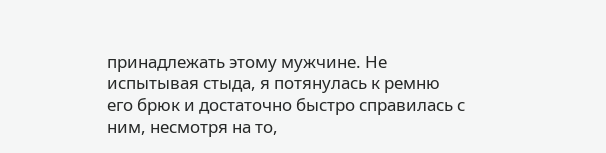принадлежать этому мужчине. Не испытывая стыда, я потянулась к ремню его брюк и достаточно быстро справилась с ним, несмотря на то,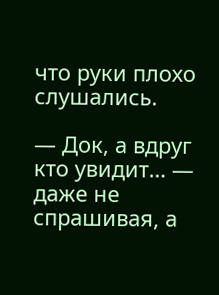что руки плохо слушались.

— Док, а вдруг кто увидит… — даже не спрашивая, а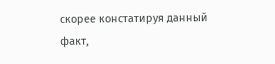скорее констатируя данный факт,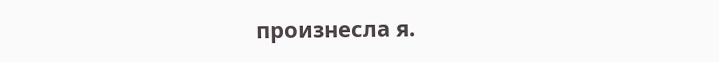произнесла я.